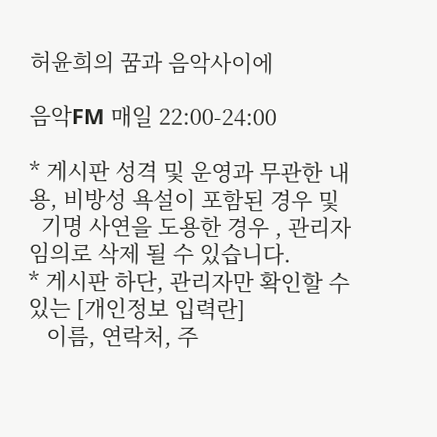허윤희의 꿈과 음악사이에

음악FM 매일 22:00-24:00

* 게시판 성격 및 운영과 무관한 내용, 비방성 욕설이 포함된 경우 및
  기명 사연을 도용한 경우 , 관리자 임의로 삭제 될 수 있습니다.
* 게시판 하단, 관리자만 확인할 수 있는 [개인정보 입력란]
   이름, 연락처, 주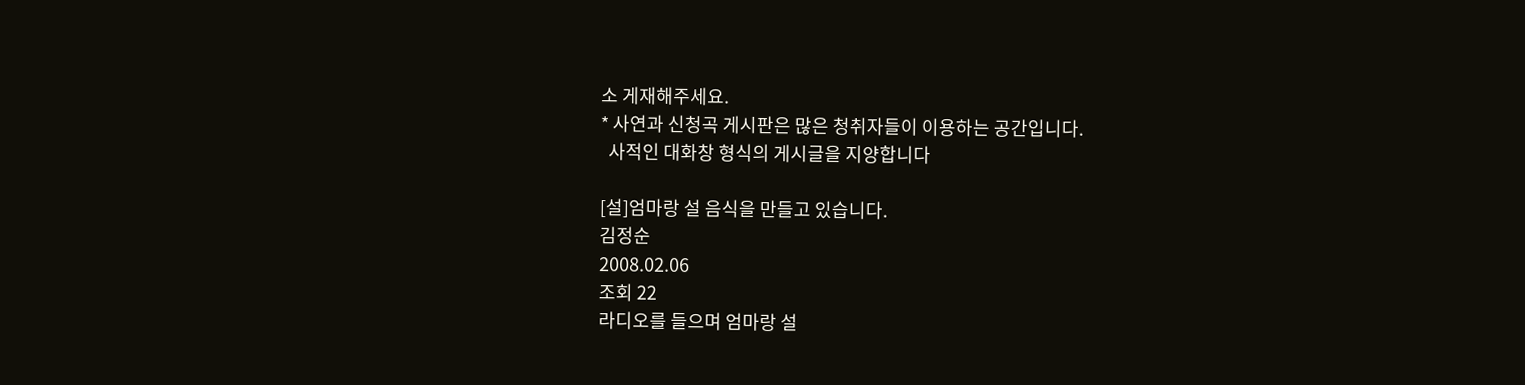소 게재해주세요.
* 사연과 신청곡 게시판은 많은 청취자들이 이용하는 공간입니다.
  사적인 대화창 형식의 게시글을 지양합니다

[설]엄마랑 설 음식을 만들고 있습니다.
김정순
2008.02.06
조회 22
라디오를 들으며 엄마랑 설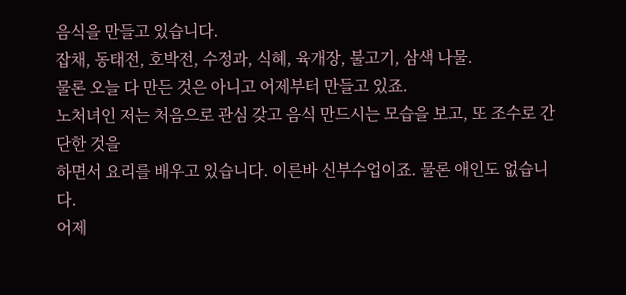음식을 만들고 있습니다.
잡채, 동태전, 호박전, 수정과, 식혜, 육개장, 불고기, 삼색 나물.
물론 오늘 다 만든 것은 아니고 어제부터 만들고 있죠.
노처녀인 저는 처음으로 관심 갖고 음식 만드시는 모습을 보고, 또 조수로 간단한 것을
하면서 요리를 배우고 있습니다. 이른바 신부수업이죠. 물론 애인도 없습니다.
어제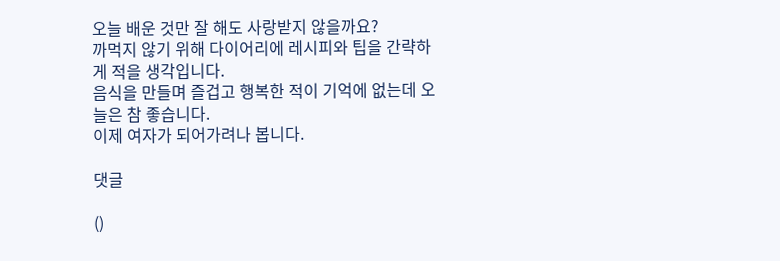오늘 배운 것만 잘 해도 사랑받지 않을까요?
까먹지 않기 위해 다이어리에 레시피와 팁을 간략하게 적을 생각입니다.
음식을 만들며 즐겁고 행복한 적이 기억에 없는데 오늘은 참 좋습니다.
이제 여자가 되어가려나 봅니다.

댓글

()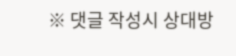※ 댓글 작성시 상대방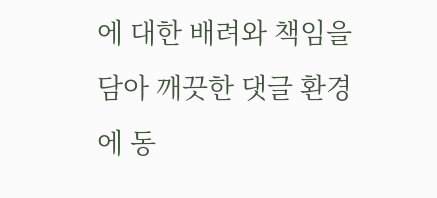에 대한 배려와 책임을 담아 깨끗한 댓글 환경에 동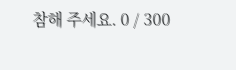참해 주세요. 0 / 300